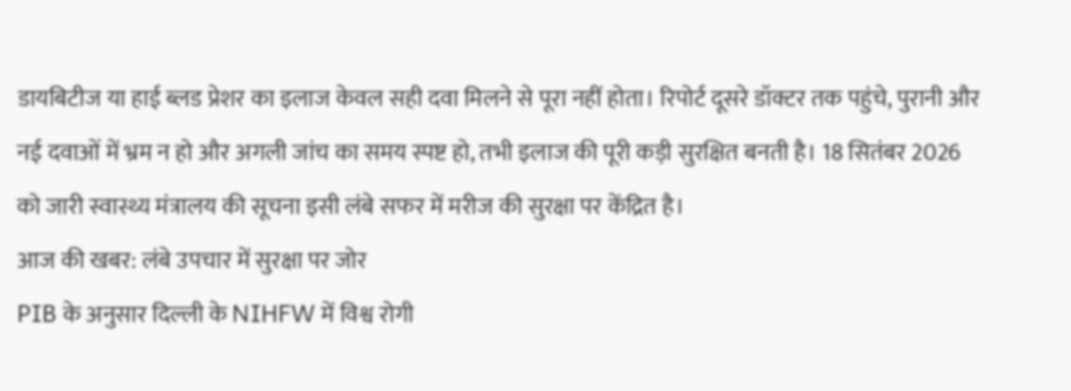डायबिटीज या हाई ब्लड प्रेशर का इलाज केवल सही दवा मिलने से पूरा नहीं होता। रिपोर्ट दूसरे डॉक्टर तक पहुंचे, पुरानी और नई दवाओं में भ्रम न हो और अगली जांच का समय स्पष्ट हो, तभी इलाज की पूरी कड़ी सुरक्षित बनती है। 18 सितंबर 2026 को जारी स्वास्थ्य मंत्रालय की सूचना इसी लंबे सफर में मरीज की सुरक्षा पर केंद्रित है।
आज की खबर: लंबे उपचार में सुरक्षा पर जोर
PIB के अनुसार दिल्ली के NIHFW में विश्व रोगी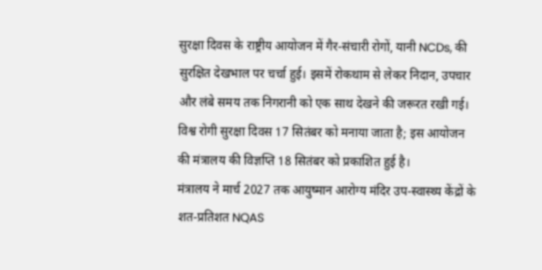सुरक्षा दिवस के राष्ट्रीय आयोजन में गैर-संचारी रोगों, यानी NCDs, की सुरक्षित देखभाल पर चर्चा हुई। इसमें रोकथाम से लेकर निदान, उपचार और लंबे समय तक निगरानी को एक साथ देखने की जरूरत रखी गई। विश्व रोगी सुरक्षा दिवस 17 सितंबर को मनाया जाता है; इस आयोजन की मंत्रालय की विज्ञप्ति 18 सितंबर को प्रकाशित हुई है।
मंत्रालय ने मार्च 2027 तक आयुष्मान आरोग्य मंदिर उप-स्वास्थ्य केंद्रों के शत-प्रतिशत NQAS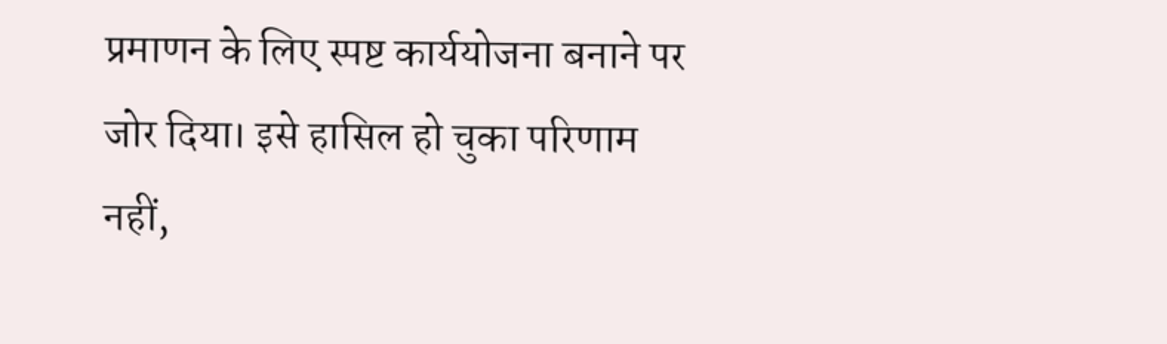प्रमाणन के लिए स्पष्ट कार्ययोजना बनाने पर जोर दिया। इसे हासिल हो चुका परिणाम नहीं,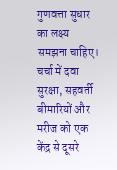गुणवत्ता सुधार का लक्ष्य समझना चाहिए। चर्चा में दवा सुरक्षा, सहवर्ती बीमारियों और मरीज को एक केंद्र से दूसरे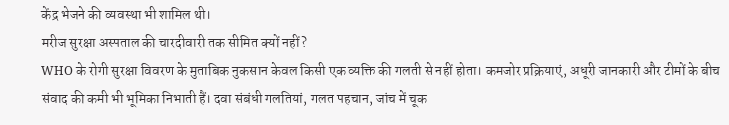केंद्र भेजने की व्यवस्था भी शामिल थी।
मरीज सुरक्षा अस्पताल की चारदीवारी तक सीमित क्यों नहीं?
WHO के रोगी सुरक्षा विवरण के मुताबिक नुकसान केवल किसी एक व्यक्ति की गलती से नहीं होता। कमजोर प्रक्रियाएं, अधूरी जानकारी और टीमों के बीच संवाद की कमी भी भूमिका निभाती हैं। दवा संबंधी गलतियां, गलत पहचान, जांच में चूक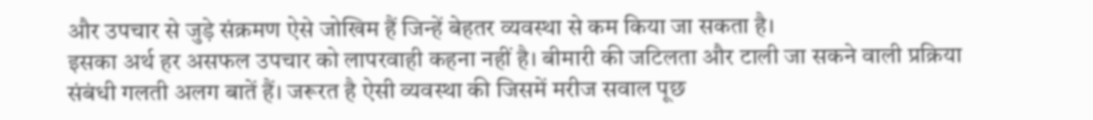और उपचार से जुड़े संक्रमण ऐसे जोखिम हैं जिन्हें बेहतर व्यवस्था से कम किया जा सकता है।
इसका अर्थ हर असफल उपचार को लापरवाही कहना नहीं है। बीमारी की जटिलता और टाली जा सकने वाली प्रक्रिया संबंधी गलती अलग बातें हैं। जरूरत है ऐसी व्यवस्था की जिसमें मरीज सवाल पूछ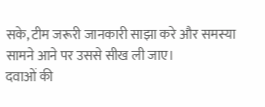सके, टीम जरूरी जानकारी साझा करे और समस्या सामने आने पर उससे सीख ली जाए।
दवाओं की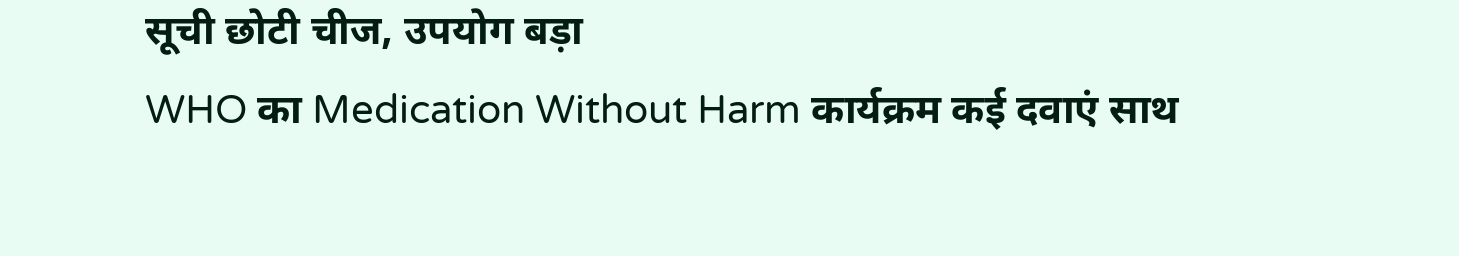सूची छोटी चीज, उपयोग बड़ा
WHO का Medication Without Harm कार्यक्रम कई दवाएं साथ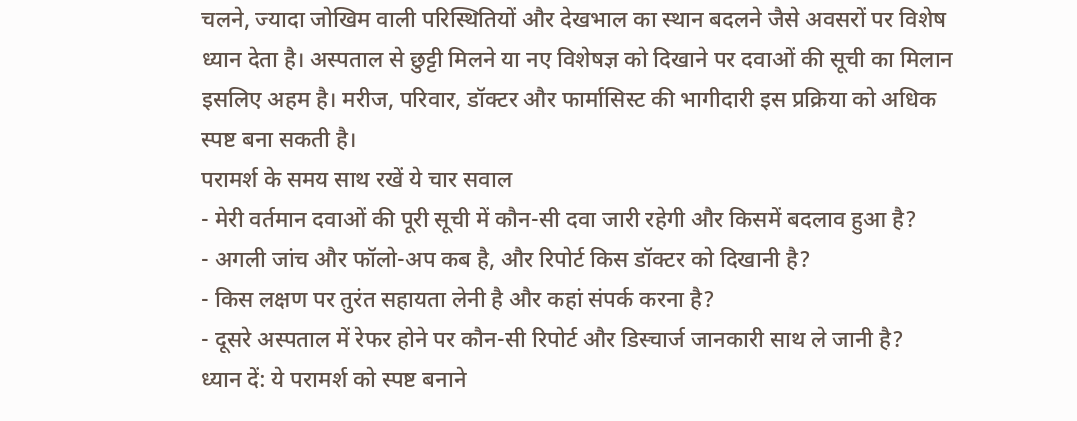चलने, ज्यादा जोखिम वाली परिस्थितियों और देखभाल का स्थान बदलने जैसे अवसरों पर विशेष ध्यान देता है। अस्पताल से छुट्टी मिलने या नए विशेषज्ञ को दिखाने पर दवाओं की सूची का मिलान इसलिए अहम है। मरीज, परिवार, डॉक्टर और फार्मासिस्ट की भागीदारी इस प्रक्रिया को अधिक स्पष्ट बना सकती है।
परामर्श के समय साथ रखें ये चार सवाल
- मेरी वर्तमान दवाओं की पूरी सूची में कौन-सी दवा जारी रहेगी और किसमें बदलाव हुआ है?
- अगली जांच और फॉलो-अप कब है, और रिपोर्ट किस डॉक्टर को दिखानी है?
- किस लक्षण पर तुरंत सहायता लेनी है और कहां संपर्क करना है?
- दूसरे अस्पताल में रेफर होने पर कौन-सी रिपोर्ट और डिस्चार्ज जानकारी साथ ले जानी है?
ध्यान दें: ये परामर्श को स्पष्ट बनाने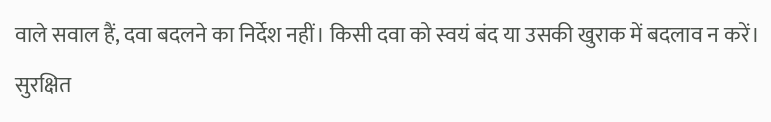वाले सवाल हैं, दवा बदलने का निर्देश नहीं। किसी दवा को स्वयं बंद या उसकी खुराक में बदलाव न करें। सुरक्षित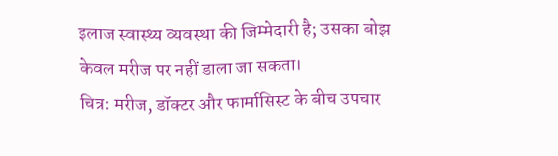इलाज स्वास्थ्य व्यवस्था की जिम्मेदारी है; उसका बोझ केवल मरीज पर नहीं डाला जा सकता।
चित्र: मरीज, डॉक्टर और फार्मासिस्ट के बीच उपचार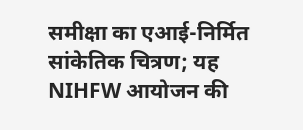समीक्षा का एआई-निर्मित सांकेतिक चित्रण; यह NIHFW आयोजन की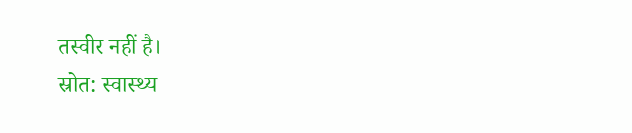तस्वीर नहीं है।
स्रोत: स्वास्थ्य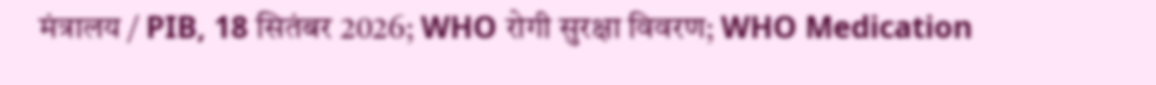मंत्रालय / PIB, 18 सितंबर 2026; WHO रोगी सुरक्षा विवरण; WHO Medication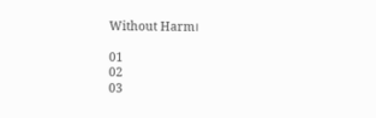Without Harm।

01
02
03